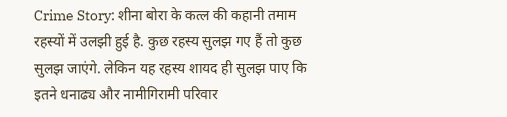Crime Story: शीना बोरा के कत्ल की कहानी तमाम रहस्यों में उलझी हुई है. कुछ रहस्य सुलझ गए हैं तो कुछ सुलझ जाएंगे. लेकिन यह रहस्य शायद ही सुलझ पाए कि इतने धनाढ्य और नामीगिरामी परिवार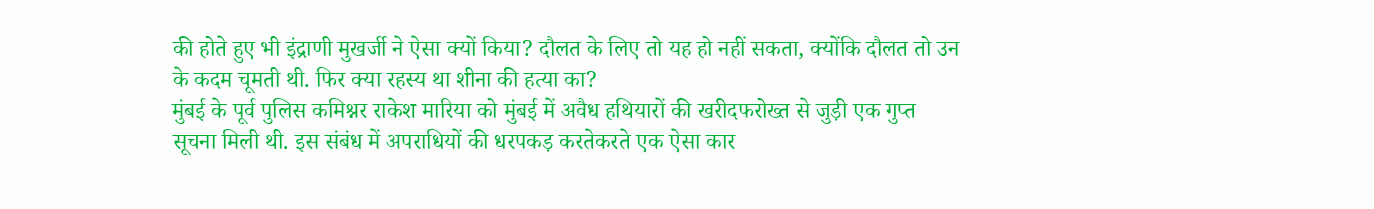की होते हुए भी इंद्राणी मुखर्जी ने ऐसा क्यों किया? दौलत के लिए तो यह हो नहीं सकता, क्योंकि दौलत तो उन के कदम चूमती थी. फिर क्या रहस्य था शीना की हत्या का?
मुंबई के पूर्व पुलिस कमिश्नर राकेश मारिया को मुंबई में अवैध हथियारों की खरीदफरोख्त से जुड़ी एक गुप्त सूचना मिली थी. इस संबंध में अपराधियों की धरपकड़ करतेकरते एक ऐसा कार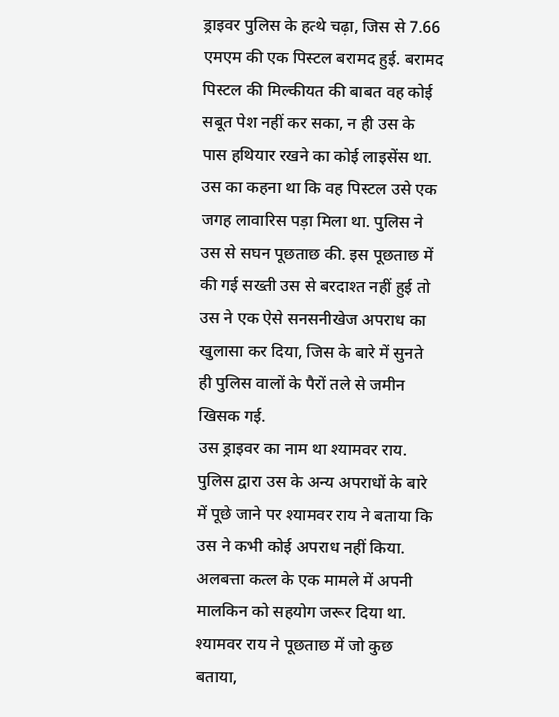ड्राइवर पुलिस के हत्थे चढ़ा, जिस से 7.66 एमएम की एक पिस्टल बरामद हुई. बरामद पिस्टल की मिल्कीयत की बाबत वह कोई सबूत पेश नहीं कर सका, न ही उस के पास हथियार रखने का कोई लाइसेंस था. उस का कहना था कि वह पिस्टल उसे एक जगह लावारिस पड़ा मिला था. पुलिस ने उस से सघन पूछताछ की. इस पूछताछ में की गई सख्ती उस से बरदाश्त नहीं हुई तो उस ने एक ऐसे सनसनीखेज अपराध का खुलासा कर दिया, जिस के बारे में सुनते ही पुलिस वालों के पैरों तले से जमीन खिसक गई.
उस ड्राइवर का नाम था श्यामवर राय. पुलिस द्वारा उस के अन्य अपराधों के बारे में पूछे जाने पर श्यामवर राय ने बताया कि उस ने कभी कोई अपराध नहीं किया. अलबत्ता कत्ल के एक मामले में अपनी मालकिन को सहयोग जरूर दिया था. श्यामवर राय ने पूछताछ में जो कुछ बताया,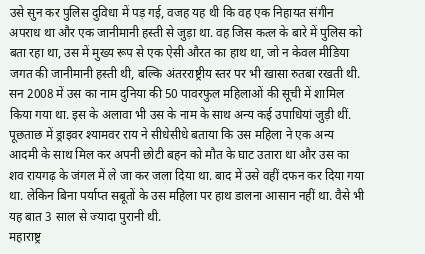उसे सुन कर पुलिस दुविधा में पड़ गई, वजह यह थी कि वह एक निहायत संगीन अपराध था और एक जानीमानी हस्ती से जुड़ा था. वह जिस कत्ल के बारे में पुलिस को बता रहा था, उस में मुख्य रूप से एक ऐसी औरत का हाथ था, जो न केवल मीडिया जगत की जानीमानी हस्ती थी, बल्कि अंतरराष्ट्रीय स्तर पर भी खासा रुतबा रखती थी.
सन 2008 में उस का नाम दुनिया की 50 पावरफुल महिलाओं की सूची में शामिल किया गया था. इस के अलावा भी उस के नाम के साथ अन्य कई उपाधियां जुड़ी थीं. पूछताछ में ड्राइवर श्यामवर राय ने सीधेसीधे बताया कि उस महिला ने एक अन्य आदमी के साथ मिल कर अपनी छोटी बहन को मौत के घाट उतारा था और उस का शव रायगढ़ के जंगल में ले जा कर जला दिया था. बाद में उसे वहीं दफन कर दिया गया था. लेकिन बिना पर्याप्त सबूतों के उस महिला पर हाथ डालना आसान नहीं था. वैसे भी यह बात 3 साल से ज्यादा पुरानी थी.
महाराष्ट्र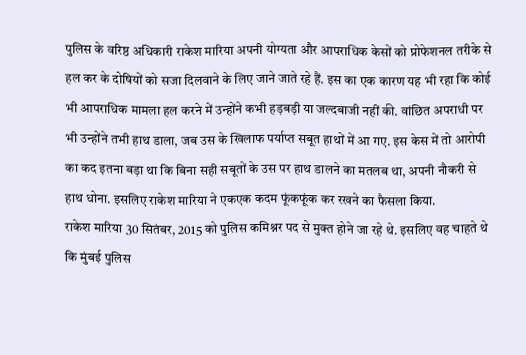पुलिस के वरिष्ठ अधिकारी राकेश मारिया अपनी योग्यता और आपराधिक केसों को प्रोफेशनल तरीके से हल कर के दोषियों को सजा दिलवाने के लिए जाने जाते रहे हैं. इस का एक कारण यह भी रहा कि कोई भी आपराधिक मामला हल करने में उन्होंने कभी हड़बड़ी या जल्दबाजी नहीं की. वांछित अपराधी पर भी उन्होंने तभी हाथ डाला, जब उस के खिलाफ पर्याप्त सबूत हाथों में आ गए. इस केस में तो आरोपी का कद इतना बड़ा था कि बिना सही सबूतों के उस पर हाथ डालने का मतलब था, अपनी नौकरी से हाथ धोना. इसलिए राकेश मारिया ने एकएक कदम फूंकफूंक कर रखने का फैसला किया.
राकेश मारिया 30 सितंबर, 2015 को पुलिस कमिश्नर पद से मुक्त होने जा रहे थे. इसलिए वह चाहते थे कि मुंबई पुलिस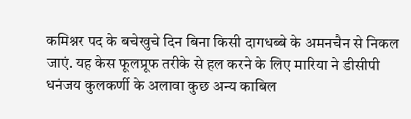कमिश्नर पद के बचेखुचे दिन बिना किसी दागधब्बे के अमनचैन से निकल जाएं. यह केस फूलप्रूफ तरीके से हल करने के लिए मारिया ने डीसीपी धनंजय कुलकर्णी के अलावा कुछ अन्य काबिल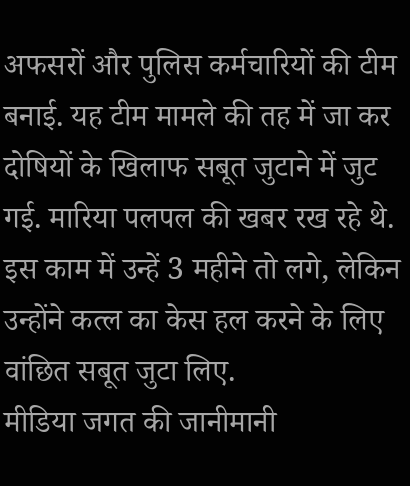अफसरों और पुलिस कर्मचारियों की टीम बनाई. यह टीम मामले की तह में जा कर दोषियों के खिलाफ सबूत जुटाने में जुट गई. मारिया पलपल की खबर रख रहे थे. इस काम में उन्हें 3 महीने तो लगे, लेकिन उन्होंने कत्ल का केस हल करने के लिए वांछित सबूत जुटा लिए.
मीडिया जगत की जानीमानी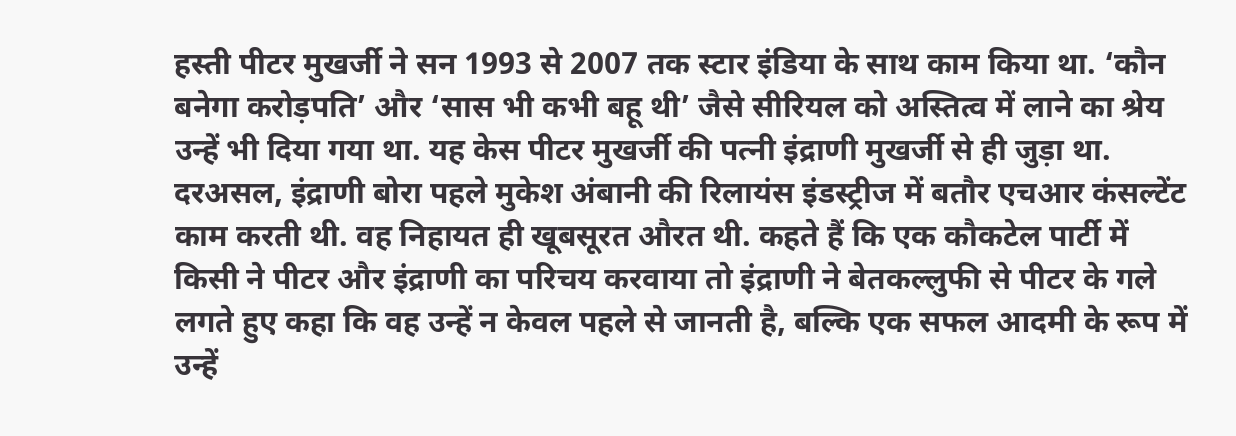हस्ती पीटर मुखर्जी ने सन 1993 से 2007 तक स्टार इंडिया के साथ काम किया था. ‘कौन बनेगा करोड़पति’ और ‘सास भी कभी बहू थी’ जैसे सीरियल को अस्तित्व में लाने का श्रेय उन्हें भी दिया गया था. यह केस पीटर मुखर्जी की पत्नी इंद्राणी मुखर्जी से ही जुड़ा था. दरअसल, इंद्राणी बोरा पहले मुकेश अंबानी की रिलायंस इंडस्ट्रीज में बतौर एचआर कंसल्टेंट काम करती थी. वह निहायत ही खूबसूरत औरत थी. कहते हैं कि एक कौकटेल पार्टी में किसी ने पीटर और इंद्राणी का परिचय करवाया तो इंद्राणी ने बेतकल्लुफी से पीटर के गले लगते हुए कहा कि वह उन्हें न केवल पहले से जानती है, बल्कि एक सफल आदमी के रूप में उन्हें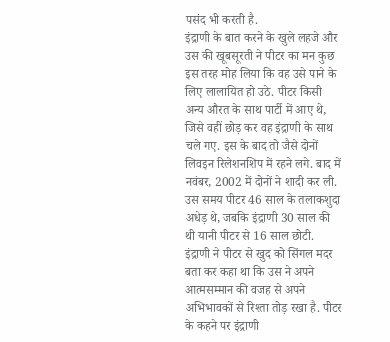पसंद भी करती है.
इंद्राणी के बात करने के खुले लहजे और उस की खूबसूरती ने पीटर का मन कुछ इस तरह मोह लिया कि वह उसे पाने के लिए लालायित हो उठे. पीटर किसी अन्य औरत के साथ पार्टी में आए थे, जिसे वहीं छोड़ कर वह इंद्राणी के साथ चले गए. इस के बाद तो जैसे दोनों लिवइन रिलेशनशिप में रहने लगे. बाद में नवंबर, 2002 में दोनों ने शादी कर ली. उस समय पीटर 46 साल के तलाकशुदा अधेड़ थे, जबकि इंद्राणी 30 साल की थी यानी पीटर से 16 साल छोटी.
इंद्राणी ने पीटर से खुद को सिंगल मदर बता कर कहा था कि उस ने अपने आत्मसम्मान की वजह से अपने अभिभावकों से रिश्ता तोड़ रखा है. पीटर के कहने पर इंद्राणी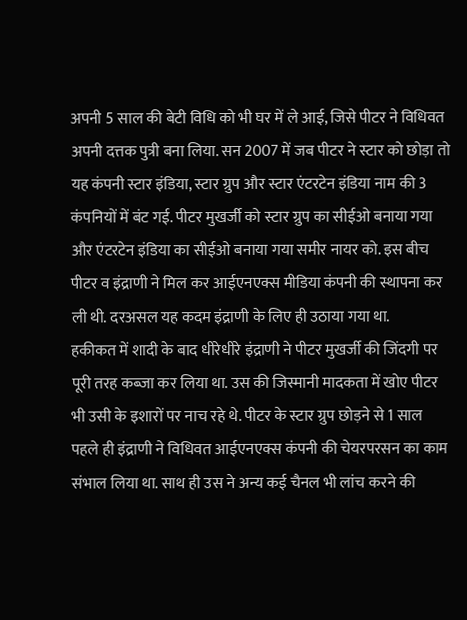अपनी 5 साल की बेटी विधि को भी घर में ले आई, जिसे पीटर ने विधिवत अपनी दत्तक पुत्री बना लिया. सन 2007 में जब पीटर ने स्टार को छोड़ा तो यह कंपनी स्टार इंडिया, स्टार ग्रुप और स्टार एंटरटेन इंडिया नाम की 3 कंपनियों में बंट गई. पीटर मुखर्जी को स्टार ग्रुप का सीईओ बनाया गया और एंटरटेन इंडिया का सीईओ बनाया गया समीर नायर को. इस बीच पीटर व इंद्राणी ने मिल कर आईएनएक्स मीडिया कंपनी की स्थापना कर ली थी. दरअसल यह कदम इंद्राणी के लिए ही उठाया गया था.
हकीकत में शादी के बाद धीरेधीरे इंद्राणी ने पीटर मुखर्जी की जिंदगी पर पूरी तरह कब्जा कर लिया था. उस की जिस्मानी मादकता में खोए पीटर भी उसी के इशारों पर नाच रहे थे. पीटर के स्टार ग्रुप छोड़ने से 1 साल पहले ही इंद्राणी ने विधिवत आईएनएक्स कंपनी की चेयरपरसन का काम संभाल लिया था. साथ ही उस ने अन्य कई चैनल भी लांच करने की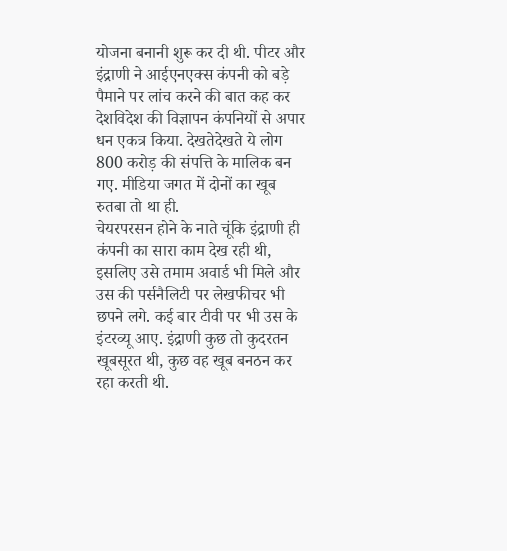योजना बनानी शुरू कर दी थी. पीटर और इंद्राणी ने आईएनएक्स कंपनी को बड़े पैमाने पर लांच करने की बात कह कर देशविदेश की विज्ञापन कंपनियों से अपार धन एकत्र किया. देखतेदेखते ये लोग 800 करोड़ की संपत्ति के मालिक बन गए. मीडिया जगत में दोनों का खूब रुतबा तो था ही.
चेयरपरसन होने के नाते चूंकि इंद्राणी ही कंपनी का सारा काम देख रही थी, इसलिए उसे तमाम अवार्ड भी मिले और उस की पर्सनैलिटी पर लेखफीचर भी छपने लगे. कई बार टीवी पर भी उस के इंटरव्यू आए. इंद्राणी कुछ तो कुदरतन खूबसूरत थी, कुछ वह खूब बनठन कर रहा करती थी.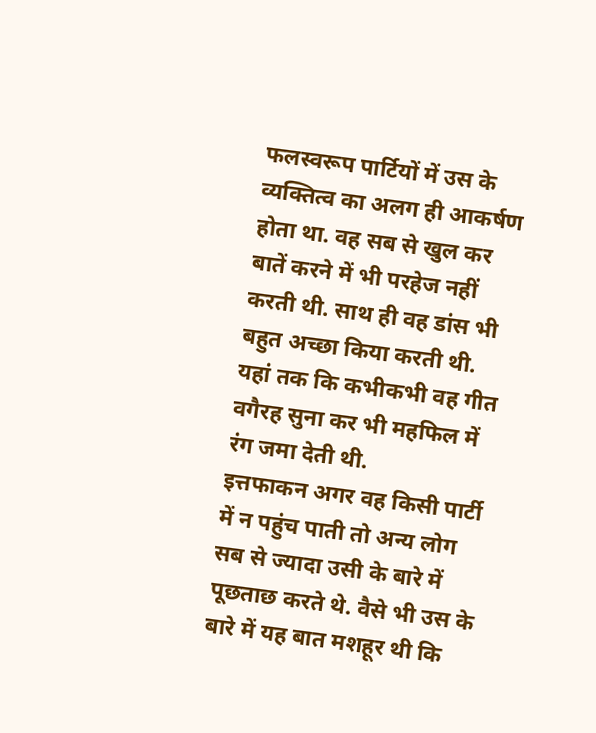फलस्वरूप पार्टियों में उस के व्यक्तित्व का अलग ही आकर्षण होता था. वह सब से खुल कर बातें करने में भी परहेज नहीं करती थी. साथ ही वह डांस भी बहुत अच्छा किया करती थी. यहां तक कि कभीकभी वह गीत वगैरह सुना कर भी महफिल में रंग जमा देती थी.
इत्तफाकन अगर वह किसी पार्टी में न पहुंच पाती तो अन्य लोग सब से ज्यादा उसी के बारे में पूछताछ करते थे. वैसे भी उस के बारे में यह बात मशहूर थी कि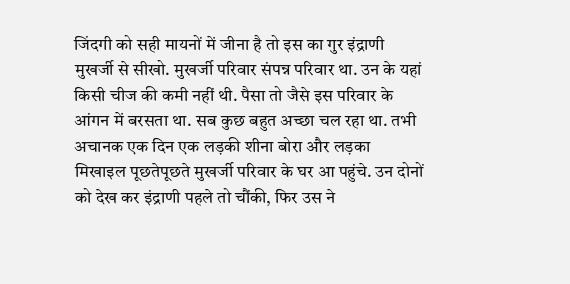जिंदगी को सही मायनों में जीना है तो इस का गुर इंद्राणी मुखर्जी से सीखो. मुखर्जी परिवार संपन्न परिवार था. उन के यहां किसी चीज की कमी नहीं थी. पैसा तो जैसे इस परिवार के आंगन में बरसता था. सब कुछ बहुत अच्छा चल रहा था. तभी अचानक एक दिन एक लड़की शीना बोरा और लड़का मिखाइल पूछतेपूछते मुखर्जी परिवार के घर आ पहुंचे. उन दोनों को देख कर इंद्राणी पहले तो चौंकी, फिर उस ने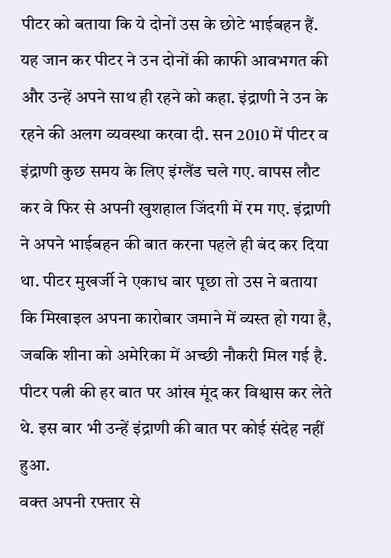पीटर को बताया कि ये दोनों उस के छोटे भाईबहन हैं.
यह जान कर पीटर ने उन दोनों की काफी आवभगत की और उन्हें अपने साथ ही रहने को कहा. इंद्राणी ने उन के रहने की अलग व्यवस्था करवा दी. सन 2010 में पीटर व इंद्राणी कुछ समय के लिए इंग्लैंड चले गए. वापस लौट कर वे फिर से अपनी खुशहाल जिंदगी में रम गए. इंद्राणी ने अपने भाईबहन की बात करना पहले ही बंद कर दिया था. पीटर मुखर्जी ने एकाध बार पूछा तो उस ने बताया कि मिखाइल अपना कारोबार जमाने में व्यस्त हो गया है, जबकि शीना को अमेरिका में अच्छी नौकरी मिल गई है. पीटर पत्नी की हर बात पर आंख मूंद कर विश्वास कर लेते थे. इस बार भी उन्हें इंद्राणी की बात पर कोई संदेह नहीं हुआ.
वक्त अपनी रफ्तार से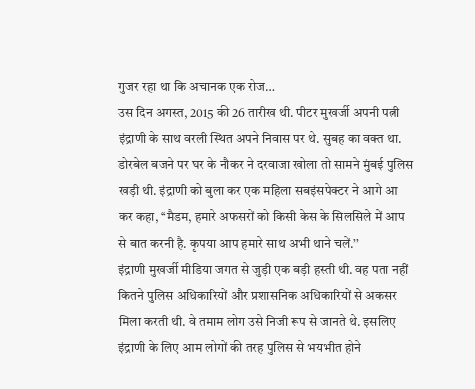गुजर रहा था कि अचानक एक रोज…
उस दिन अगस्त, 2015 की 26 तारीख थी. पीटर मुखर्जी अपनी पत्नी इंद्राणी के साथ वरली स्थित अपने निवास पर थे. सुबह का वक्त था. डोरबेल बजने पर घर के नौकर ने दरवाजा खोला तो सामने मुंबई पुलिस खड़ी थी. इंद्राणी को बुला कर एक महिला सबइंसपेक्टर ने आगे आ कर कहा, ‘‘मैडम, हमारे अफसरों को किसी केस के सिलसिले में आप से बात करनी है. कृपया आप हमारे साथ अभी थाने चलें.’’
इंद्राणी मुखर्जी मीडिया जगत से जुड़ी एक बड़ी हस्ती थी. वह पता नहीं कितने पुलिस अधिकारियों और प्रशासनिक अधिकारियों से अकसर मिला करती थी. वे तमाम लोग उसे निजी रूप से जानते थे. इसलिए इंद्राणी के लिए आम लोगों की तरह पुलिस से भयभीत होने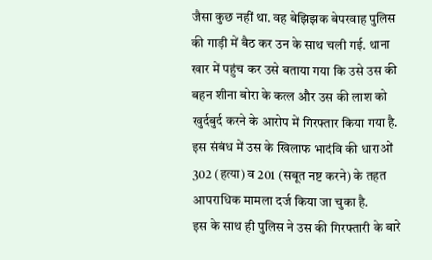जैसा कुछ नहीं था. वह बेझिझक बेपरवाह पुलिस की गाड़ी में बैठ कर उन के साथ चली गई. थाना खार में पहुंच कर उसे बताया गया कि उसे उस की बहन शीना बोरा के कत्ल और उस की लाश को खुर्दबुर्द करने के आरोप में गिरफ्तार किया गया है. इस संबंध में उस के खिलाफ भादंवि की धाराओं 302 (हत्या) व 201 (सबूत नष्ट करने) के तहत आपराधिक मामला दर्ज किया जा चुका है.
इस के साथ ही पुलिस ने उस की गिरफ्तारी के बारे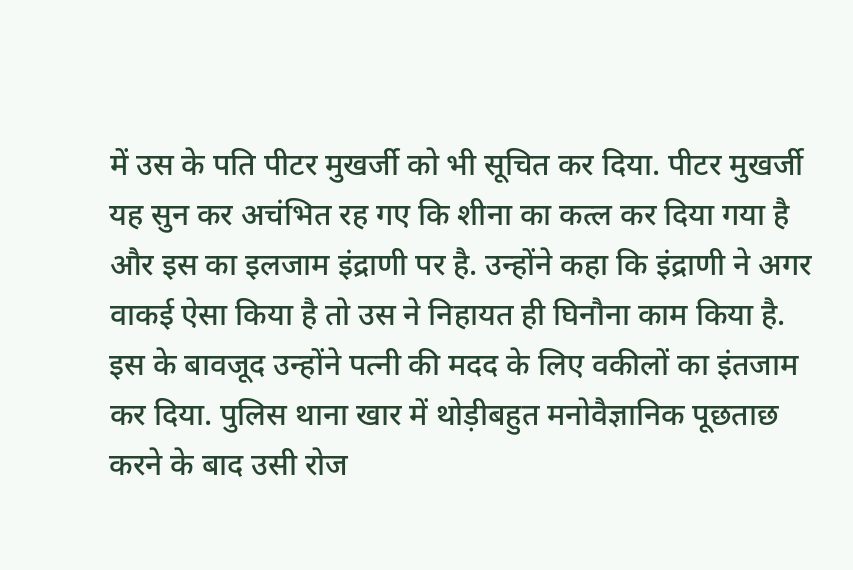में उस के पति पीटर मुखर्जी को भी सूचित कर दिया. पीटर मुखर्जी यह सुन कर अचंभित रह गए कि शीना का कत्ल कर दिया गया है और इस का इलजाम इंद्राणी पर है. उन्होंने कहा कि इंद्राणी ने अगर वाकई ऐसा किया है तो उस ने निहायत ही घिनौना काम किया है. इस के बावजूद उन्होंने पत्नी की मदद के लिए वकीलों का इंतजाम कर दिया. पुलिस थाना खार में थोड़ीबहुत मनोवैज्ञानिक पूछताछ करने के बाद उसी रोज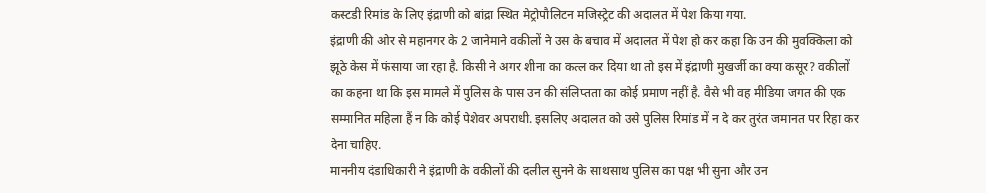कस्टडी रिमांड के लिए इंद्राणी को बांद्रा स्थित मेट्रोपौलिटन मजिस्ट्रेट की अदालत में पेश किया गया.
इंद्राणी की ओर से महानगर के 2 जानेमाने वकीलों ने उस के बचाव में अदालत में पेश हो कर कहा कि उन की मुवक्किला को झूठे केस में फंसाया जा रहा है. किसी ने अगर शीना का कत्ल कर दिया था तो इस में इंद्राणी मुखर्जी का क्या कसूर? वकीलों का कहना था कि इस मामले में पुलिस के पास उन की संलिप्तता का कोई प्रमाण नहीं है. वैसे भी वह मीडिया जगत की एक सम्मानित महिला हैं न कि कोई पेशेवर अपराधी. इसलिए अदालत को उसे पुलिस रिमांड में न दे कर तुरंत जमानत पर रिहा कर देना चाहिए.
माननीय दंडाधिकारी ने इंद्राणी के वकीलों की दलील सुनने के साथसाथ पुलिस का पक्ष भी सुना और उन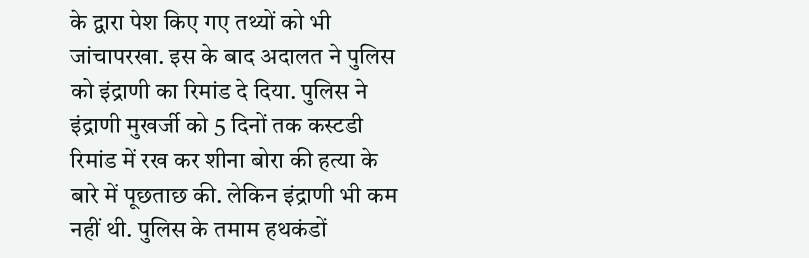के द्वारा पेश किए गए तथ्यों को भी जांचापरखा. इस के बाद अदालत ने पुलिस को इंद्राणी का रिमांड दे दिया. पुलिस ने इंद्राणी मुखर्जी को 5 दिनों तक कस्टडी रिमांड में रख कर शीना बोरा की हत्या के बारे में पूछताछ की. लेकिन इंद्राणी भी कम नहीं थी. पुलिस के तमाम हथकंडों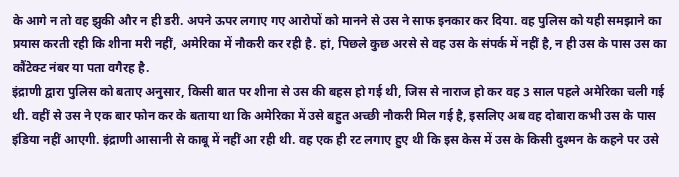के आगे न तो वह झुकी और न ही डरी. अपने ऊपर लगाए गए आरोपों को मानने से उस ने साफ इनकार कर दिया. वह पुलिस को यही समझाने का प्रयास करती रही कि शीना मरी नहीं, अमेरिका में नौकरी कर रही है. हां, पिछले कुछ अरसे से वह उस के संपर्क में नहीं है, न ही उस के पास उस का कौंटेक्ट नंबर या पता वगैरह है.
इंद्राणी द्वारा पुलिस को बताए अनुसार, किसी बात पर शीना से उस की बहस हो गई थी, जिस से नाराज हो कर वह 3 साल पहले अमेरिका चली गई थी. वहीं से उस ने एक बार फोन कर के बताया था कि अमेरिका में उसे बहुत अच्छी नौकरी मिल गई है, इसलिए अब वह दोबारा कभी उस के पास इंडिया नहीं आएगी. इंद्राणी आसानी से काबू में नहीं आ रही थी. वह एक ही रट लगाए हुए थी कि इस केस में उस के किसी दुश्मन के कहने पर उसे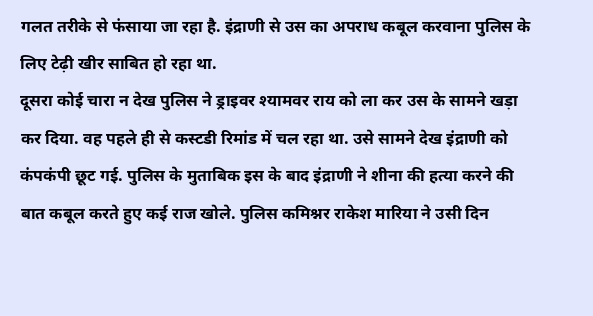गलत तरीके से फंसाया जा रहा है. इंद्राणी से उस का अपराध कबूल करवाना पुलिस के लिए टेढ़ी खीर साबित हो रहा था.
दूसरा कोई चारा न देख पुलिस ने ड्राइवर श्यामवर राय को ला कर उस के सामने खड़ा कर दिया. वह पहले ही से कस्टडी रिमांड में चल रहा था. उसे सामने देख इंद्राणी को कंपकंपी छूट गई. पुलिस के मुताबिक इस के बाद इंद्राणी ने शीना की हत्या करने की बात कबूल करते हुए कई राज खोले. पुलिस कमिश्नर राकेश मारिया ने उसी दिन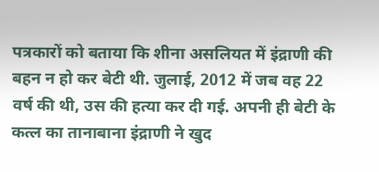पत्रकारों को बताया कि शीना असलियत में इंद्राणी की बहन न हो कर बेटी थी. जुलाई, 2012 में जब वह 22 वर्ष की थी, उस की हत्या कर दी गई. अपनी ही बेटी के कत्ल का तानाबाना इंद्राणी ने खुद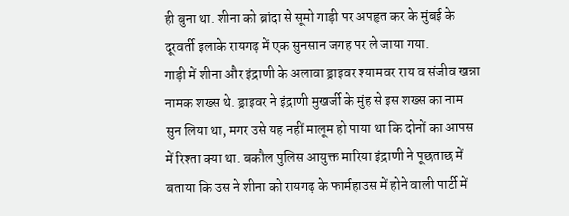ही बुना था. शीना को ब्रांदा से सूमो गाड़ी पर अपहृत कर के मुंबई के दूरवर्ती इलाके रायगढ़ में एक सुनसान जगह पर ले जाया गया.
गाड़ी में शीना और इंद्राणी के अलावा ड्राइवर श्यामवर राय व संजीव खन्ना नामक शख्स थे. ड्राइवर ने इंद्राणी मुखर्जी के मुंह से इस शख्स का नाम सुन लिया था, मगर उसे यह नहीं मालूम हो पाया था कि दोनों का आपस में रिश्ता क्या था. बकौल पुलिस आयुक्त मारिया इंद्राणी ने पूछताछ में बताया कि उस ने शीना को रायगढ़ के फार्महाउस में होने वाली पार्टी में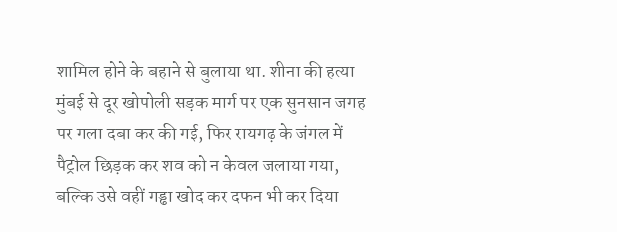शामिल होने के बहाने से बुलाया था. शीना की हत्या मुंबई से दूर खोपोली सड़क मार्ग पर एक सुनसान जगह पर गला दबा कर की गई, फिर रायगढ़ के जंगल में पैट्रोल छिड़क कर शव को न केवल जलाया गया, बल्कि उसे वहीं गड्ढा खोद कर दफन भी कर दिया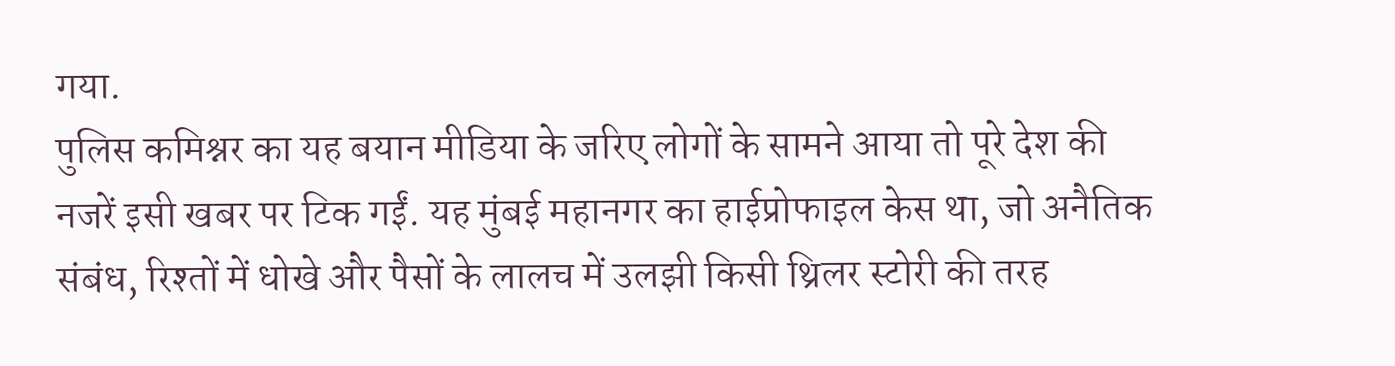गया.
पुलिस कमिश्नर का यह बयान मीडिया के जरिए लोगों के सामने आया तो पूरे देश की नजरें इसी खबर पर टिक गईं. यह मुंबई महानगर का हाईप्रोफाइल केस था, जो अनैतिक संबंध, रिश्तों में धोखे और पैसों के लालच में उलझी किसी थ्रिलर स्टोरी की तरह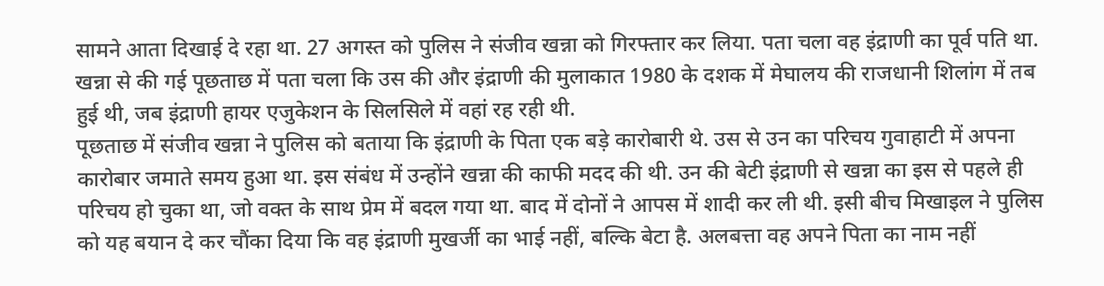सामने आता दिखाई दे रहा था. 27 अगस्त को पुलिस ने संजीव खन्ना को गिरफ्तार कर लिया. पता चला वह इंद्राणी का पूर्व पति था. खन्ना से की गई पूछताछ में पता चला कि उस की और इंद्राणी की मुलाकात 1980 के दशक में मेघालय की राजधानी शिलांग में तब हुई थी, जब इंद्राणी हायर एजुकेशन के सिलसिले में वहां रह रही थी.
पूछताछ में संजीव खन्ना ने पुलिस को बताया कि इंद्राणी के पिता एक बड़े कारोबारी थे. उस से उन का परिचय गुवाहाटी में अपना कारोबार जमाते समय हुआ था. इस संबंध में उन्होंने खन्ना की काफी मदद की थी. उन की बेटी इंद्राणी से खन्ना का इस से पहले ही परिचय हो चुका था, जो वक्त के साथ प्रेम में बदल गया था. बाद में दोनों ने आपस में शादी कर ली थी. इसी बीच मिखाइल ने पुलिस को यह बयान दे कर चौंका दिया कि वह इंद्राणी मुखर्जी का भाई नहीं, बल्कि बेटा है. अलबत्ता वह अपने पिता का नाम नहीं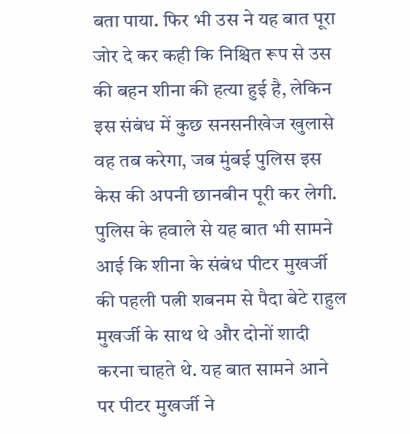बता पाया. फिर भी उस ने यह बात पूरा जोर दे कर कही कि निश्चित रूप से उस की बहन शीना की हत्या हुई है, लेकिन इस संबंध में कुछ सनसनीखेज खुलासे वह तब करेगा, जब मुंबई पुलिस इस केस की अपनी छानबीन पूरी कर लेगी.
पुलिस के हवाले से यह बात भी सामने आई कि शीना के संबंध पीटर मुखर्जी की पहली पत्नी शबनम से पैदा बेटे राहुल मुखर्जी के साथ थे और दोनों शादी करना चाहते थे. यह बात सामने आने पर पीटर मुखर्जी ने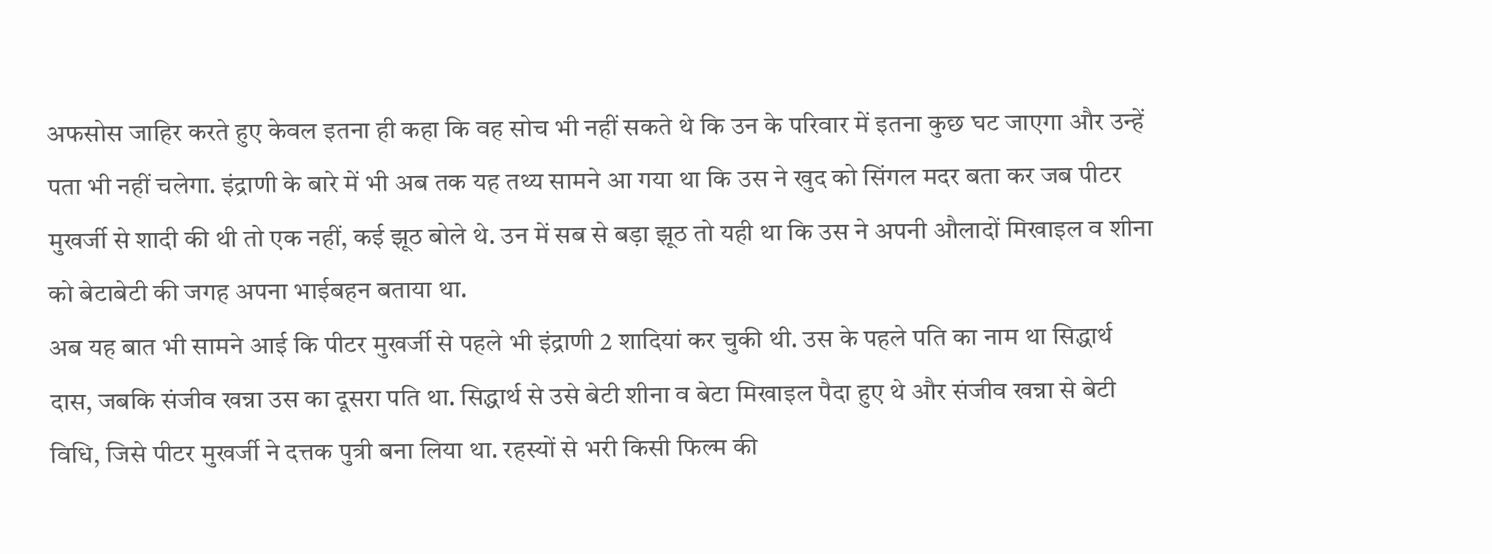अफसोस जाहिर करते हुए केवल इतना ही कहा कि वह सोच भी नहीं सकते थे कि उन के परिवार में इतना कुछ घट जाएगा और उन्हें पता भी नहीं चलेगा. इंद्राणी के बारे में भी अब तक यह तथ्य सामने आ गया था कि उस ने खुद को सिंगल मदर बता कर जब पीटर मुखर्जी से शादी की थी तो एक नहीं, कई झूठ बोले थे. उन में सब से बड़ा झूठ तो यही था कि उस ने अपनी औलादों मिखाइल व शीना को बेटाबेटी की जगह अपना भाईबहन बताया था.
अब यह बात भी सामने आई कि पीटर मुखर्जी से पहले भी इंद्राणी 2 शादियां कर चुकी थी. उस के पहले पति का नाम था सिद्धार्थ दास, जबकि संजीव खन्ना उस का दूसरा पति था. सिद्धार्थ से उसे बेटी शीना व बेटा मिखाइल पैदा हुए थे और संजीव खन्ना से बेटी विधि, जिसे पीटर मुखर्जी ने दत्तक पुत्री बना लिया था. रहस्यों से भरी किसी फिल्म की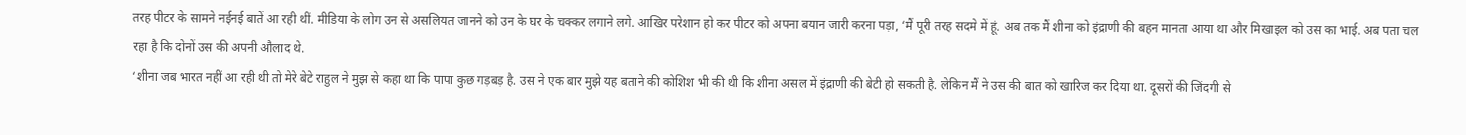तरह पीटर के सामने नईनई बातें आ रही थीं. मीडिया के लोग उन से असलियत जानने को उन के घर के चक्कर लगाने लगे. आखिर परेशान हो कर पीटर को अपना बयान जारी करना पड़ा, ‘मैं पूरी तरह सदमे में हूं. अब तक मैं शीना को इंद्राणी की बहन मानता आया था और मिखाइल को उस का भाई. अब पता चल रहा है कि दोनों उस की अपनी औलाद थे.
‘शीना जब भारत नहीं आ रही थी तो मेरे बेटे राहुल ने मुझ से कहा था कि पापा कुछ गड़बड़ है. उस ने एक बार मुझे यह बताने की कोशिश भी की थी कि शीना असल में इंद्राणी की बेटी हो सकती है. लेकिन मैं ने उस की बात को खारिज कर दिया था. दूसरों की जिंदगी से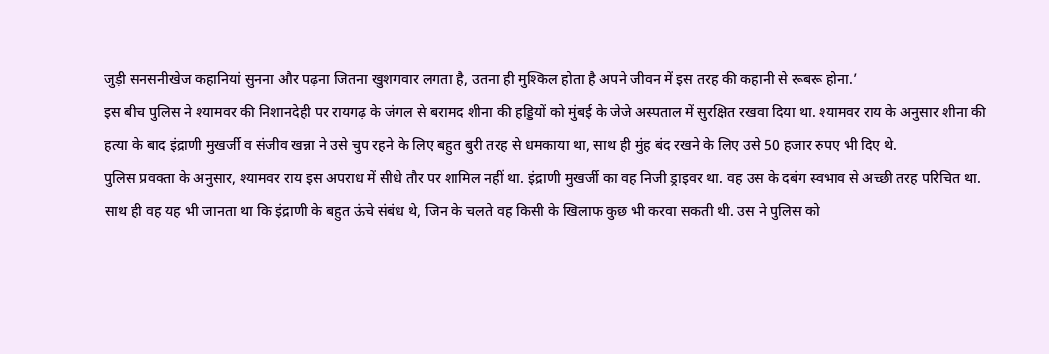जुड़ी सनसनीखेज कहानियां सुनना और पढ़ना जितना खुशगवार लगता है, उतना ही मुश्किल होता है अपने जीवन में इस तरह की कहानी से रूबरू होना.’
इस बीच पुलिस ने श्यामवर की निशानदेही पर रायगढ़ के जंगल से बरामद शीना की हड्डियों को मुंबई के जेजे अस्पताल में सुरक्षित रखवा दिया था. श्यामवर राय के अनुसार शीना की हत्या के बाद इंद्राणी मुखर्जी व संजीव खन्ना ने उसे चुप रहने के लिए बहुत बुरी तरह से धमकाया था, साथ ही मुंह बंद रखने के लिए उसे 50 हजार रुपए भी दिए थे.
पुलिस प्रवक्ता के अनुसार, श्यामवर राय इस अपराध में सीधे तौर पर शामिल नहीं था. इंद्राणी मुखर्जी का वह निजी ड्राइवर था. वह उस के दबंग स्वभाव से अच्छी तरह परिचित था. साथ ही वह यह भी जानता था कि इंद्राणी के बहुत ऊंचे संबंध थे, जिन के चलते वह किसी के खिलाफ कुछ भी करवा सकती थी. उस ने पुलिस को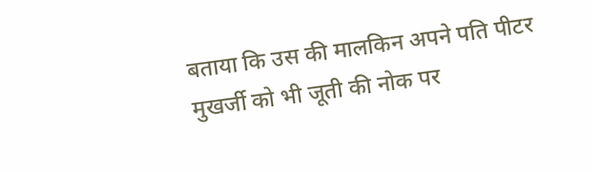बताया कि उस की मालकिन अपने पति पीटर मुखर्जी को भी जूती की नोक पर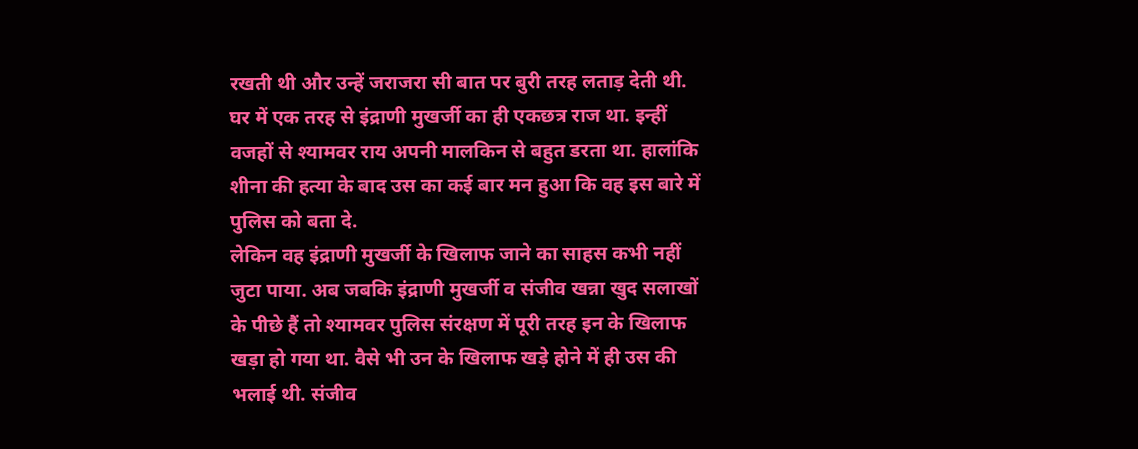रखती थी और उन्हें जराजरा सी बात पर बुरी तरह लताड़ देती थी. घर में एक तरह से इंद्राणी मुखर्जी का ही एकछत्र राज था. इन्हीं वजहों से श्यामवर राय अपनी मालकिन से बहुत डरता था. हालांकि शीना की हत्या के बाद उस का कई बार मन हुआ कि वह इस बारे में पुलिस को बता दे.
लेकिन वह इंद्राणी मुखर्जी के खिलाफ जाने का साहस कभी नहीं जुटा पाया. अब जबकि इंद्राणी मुखर्जी व संजीव खन्ना खुद सलाखों के पीछे हैं तो श्यामवर पुलिस संरक्षण में पूरी तरह इन के खिलाफ खड़ा हो गया था. वैसे भी उन के खिलाफ खड़े होने में ही उस की भलाई थी. संजीव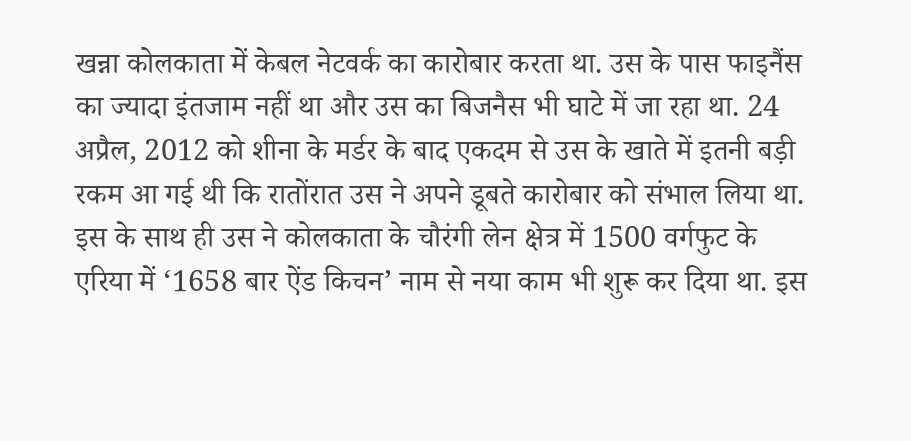खन्ना कोलकाता में केबल नेटवर्क का कारोबार करता था. उस के पास फाइनैंस का ज्यादा इंतजाम नहीं था और उस का बिजनैस भी घाटे में जा रहा था. 24 अप्रैल, 2012 को शीना के मर्डर के बाद एकदम से उस के खाते में इतनी बड़ी रकम आ गई थी कि रातोंरात उस ने अपने डूबते कारोबार को संभाल लिया था.
इस के साथ ही उस ने कोलकाता के चौरंगी लेन क्षेत्र में 1500 वर्गफुट के एरिया में ‘1658 बार ऐंड किचन’ नाम से नया काम भी शुरू कर दिया था. इस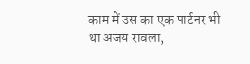काम में उस का एक पार्टनर भी था अजय रावला,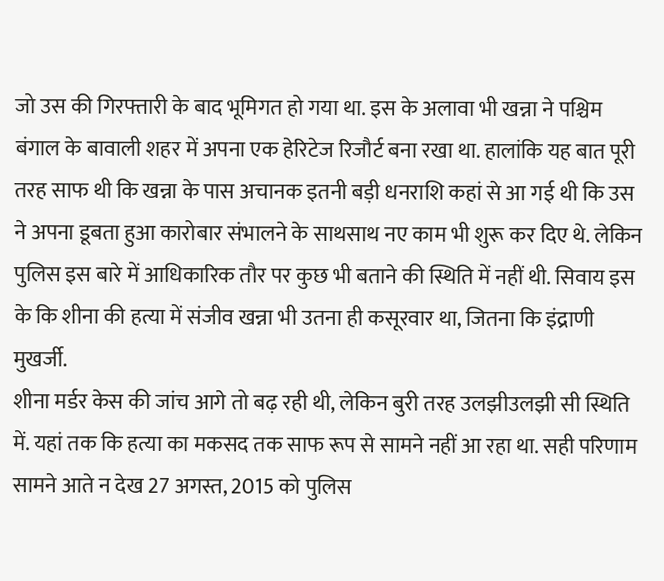जो उस की गिरफ्तारी के बाद भूमिगत हो गया था. इस के अलावा भी खन्ना ने पश्चिम बंगाल के बावाली शहर में अपना एक हेरिटेज रिजौर्ट बना रखा था. हालांकि यह बात पूरी तरह साफ थी कि खन्ना के पास अचानक इतनी बड़ी धनराशि कहां से आ गई थी कि उस ने अपना डूबता हुआ कारोबार संभालने के साथसाथ नए काम भी शुरू कर दिए थे. लेकिन पुलिस इस बारे में आधिकारिक तौर पर कुछ भी बताने की स्थिति में नहीं थी. सिवाय इस के कि शीना की हत्या में संजीव खन्ना भी उतना ही कसूरवार था, जितना कि इंद्राणी मुखर्जी.
शीना मर्डर केस की जांच आगे तो बढ़ रही थी, लेकिन बुरी तरह उलझीउलझी सी स्थिति में. यहां तक कि हत्या का मकसद तक साफ रूप से सामने नहीं आ रहा था. सही परिणाम सामने आते न देख 27 अगस्त, 2015 को पुलिस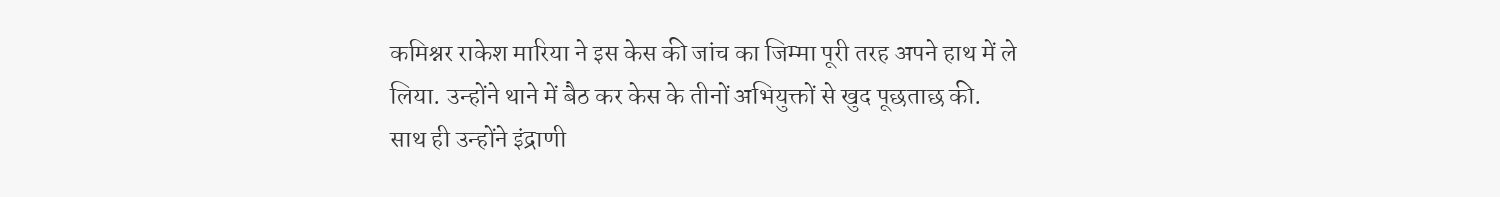कमिश्नर राकेश मारिया ने इस केस की जांच का जिम्मा पूरी तरह अपने हाथ में ले लिया. उन्होंने थाने में बैठ कर केस के तीनों अभियुक्तों से खुद पूछताछ की. साथ ही उन्होंने इंद्राणी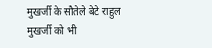मुखर्जी के सौतेले बेटे राहुल मुखर्जी को भी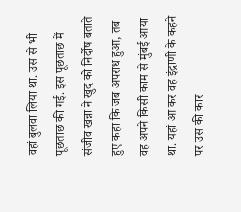वहां बुलवा लिया था. उस से भी पूछताछ की गई. इस पूछताछ में संजीव खन्ना ने खुद को निर्दोष बताते हुए कहा कि जब अपराध हुआ, तब वह अपने किसी काम से मुंबई आया था. यहां आ कर वह इंद्राणी के कहने पर उस की कार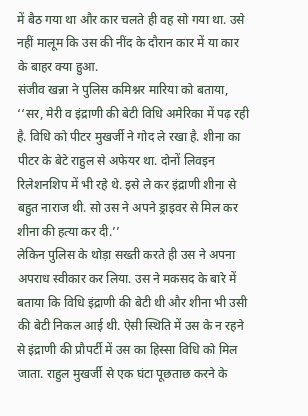में बैठ गया था और कार चलते ही वह सो गया था. उसे नहीं मालूम कि उस की नींद के दौरान कार में या कार के बाहर क्या हुआ.
संजीव खन्ना ने पुलिस कमिश्नर मारिया को बताया, ‘‘सर, मेरी व इंद्राणी की बेटी विधि अमेरिका में पढ़ रही है. विधि को पीटर मुखर्जी ने गोद ले रखा है. शीना का पीटर के बेटे राहुल से अफेयर था. दोनों लिवइन रिलेशनशिप में भी रहे थे. इसे ले कर इंद्राणी शीना से बहुत नाराज थी. सो उस ने अपने ड्राइवर से मिल कर शीना की हत्या कर दी.’’
लेकिन पुलिस के थोड़ा सख्ती करते ही उस ने अपना अपराध स्वीकार कर लिया. उस ने मकसद के बारे में बताया कि विधि इंद्राणी की बेटी थी और शीना भी उसी की बेटी निकल आई थी. ऐसी स्थिति में उस के न रहने से इंद्राणी की प्रौपर्टी में उस का हिस्सा विधि को मिल जाता. राहुल मुखर्जी से एक घंटा पूछताछ करने के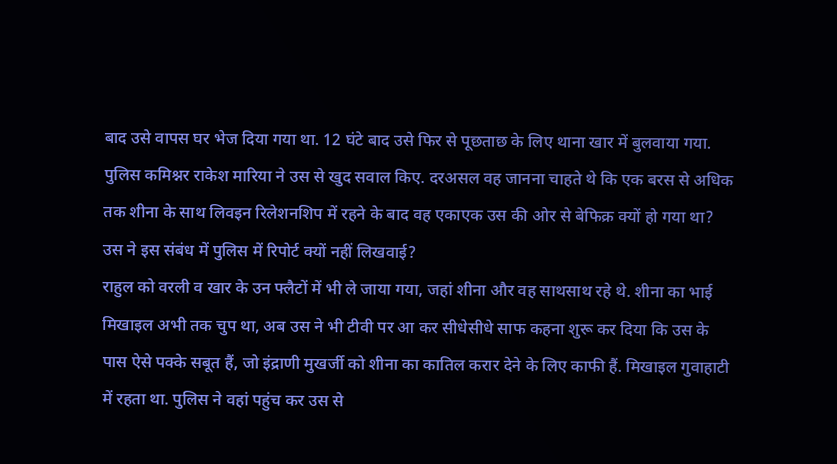बाद उसे वापस घर भेज दिया गया था. 12 घंटे बाद उसे फिर से पूछताछ के लिए थाना खार में बुलवाया गया. पुलिस कमिश्नर राकेश मारिया ने उस से खुद सवाल किए. दरअसल वह जानना चाहते थे कि एक बरस से अधिक तक शीना के साथ लिवइन रिलेशनशिप में रहने के बाद वह एकाएक उस की ओर से बेफिक्र क्यों हो गया था? उस ने इस संबंध में पुलिस में रिपोर्ट क्यों नहीं लिखवाई?
राहुल को वरली व खार के उन फ्लैटों में भी ले जाया गया, जहां शीना और वह साथसाथ रहे थे. शीना का भाई मिखाइल अभी तक चुप था, अब उस ने भी टीवी पर आ कर सीधेसीधे साफ कहना शुरू कर दिया कि उस के पास ऐसे पक्के सबूत हैं, जो इंद्राणी मुखर्जी को शीना का कातिल करार देने के लिए काफी हैं. मिखाइल गुवाहाटी में रहता था. पुलिस ने वहां पहुंच कर उस से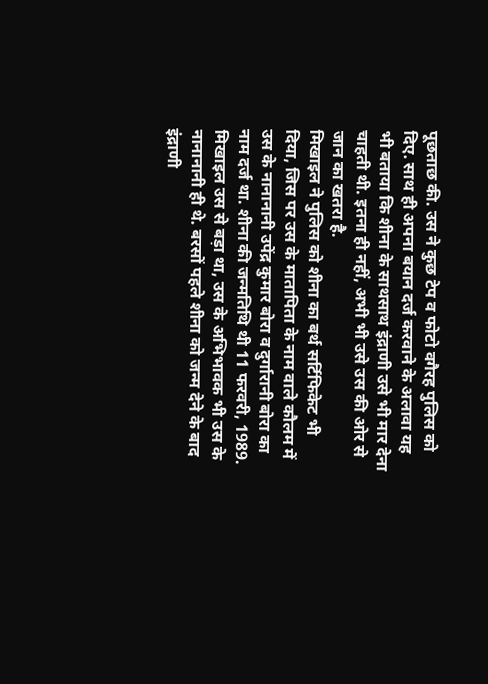पूछताछ की. उस ने कुछ टेप व फोटो वगैरह पुलिस को दिए. साथ ही अपना बयान दर्ज करवाने के अलावा यह भी बताया कि शीना के साथसाथ इंद्राणी उसे भी मार देना चाहती थी. इतना ही नहीं, अभी भी उसे उस की ओर से जान का खतरा है.
मिखाइल ने पुलिस को शीना का बर्थ सर्टिफिकेट भी दिया, जिस पर उस के मातापिता के नाम वाले कौलम में उस के नानानानी उपेंद्र कुमार बोरा व दुर्गारानी बोरा का नाम दर्ज था. शीना की जन्मतिथि थी 11 फरवरी, 1989. मिखाइल उस से बड़ा था, उस के अभिभावक भी उस के नानानानी ही थे. बरसों पहले शीना को जन्म देने के बाद इंद्राणी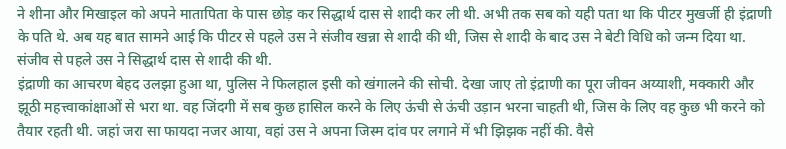ने शीना और मिखाइल को अपने मातापिता के पास छोड़ कर सिद्धार्थ दास से शादी कर ली थी. अभी तक सब को यही पता था कि पीटर मुखर्जी ही इंद्राणी के पति थे. अब यह बात सामने आई कि पीटर से पहले उस ने संजीव खन्ना से शादी की थी, जिस से शादी के बाद उस ने बेटी विधि को जन्म दिया था. संजीव से पहले उस ने सिद्धार्थ दास से शादी की थी.
इंद्राणी का आचरण बेहद उलझा हुआ था, पुलिस ने फिलहाल इसी को खंगालने की सोची. देखा जाए तो इंद्राणी का पूरा जीवन अय्याशी, मक्कारी और झूठी महत्त्वाकांक्षाओं से भरा था. वह जिंदगी में सब कुछ हासिल करने के लिए ऊंची से ऊंची उड़ान भरना चाहती थी, जिस के लिए वह कुछ भी करने को तैयार रहती थी. जहां जरा सा फायदा नजर आया, वहां उस ने अपना जिस्म दांव पर लगाने में भी झिझक नहीं की. वैसे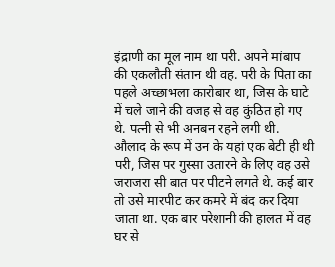इंद्राणी का मूल नाम था परी. अपने मांबाप की एकलौती संतान थी वह. परी के पिता का पहले अच्छाभला कारोबार था, जिस के घाटे में चले जाने की वजह से वह कुंठित हो गए थे. पत्नी से भी अनबन रहने लगी थी.
औलाद के रूप में उन के यहां एक बेटी ही थी परी, जिस पर गुस्सा उतारने के लिए वह उसे जराजरा सी बात पर पीटने लगते थे. कई बार तो उसे मारपीट कर कमरे में बंद कर दिया जाता था. एक बार परेशानी की हालत में वह घर से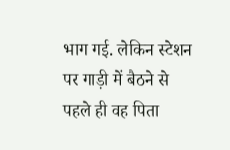भाग गई. लेकिन स्टेशन पर गाड़ी में बैठने से पहले ही वह पिता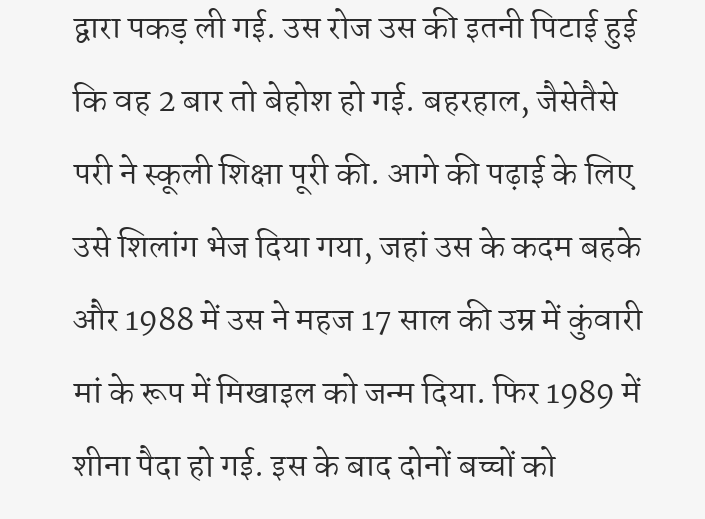द्वारा पकड़ ली गई. उस रोज उस की इतनी पिटाई हुई कि वह 2 बार तो बेहोश हो गई. बहरहाल, जैसेतैसे परी ने स्कूली शिक्षा पूरी की. आगे की पढ़ाई के लिए उसे शिलांग भेज दिया गया, जहां उस के कदम बहके और 1988 में उस ने महज 17 साल की उम्र में कुंवारी मां के रूप में मिखाइल को जन्म दिया. फिर 1989 में शीना पैदा हो गई. इस के बाद दोनों बच्चों को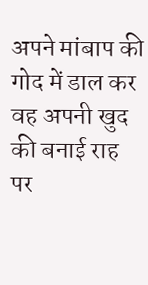अपने मांबाप की गोद में डाल कर वह अपनी खुद की बनाई राह पर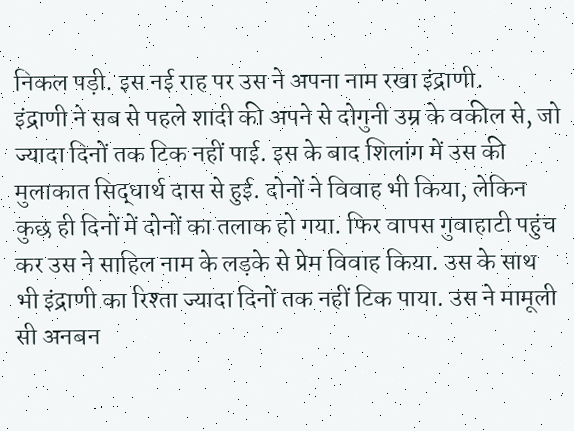निकल पड़ी. इस नई राह पर उस ने अपना नाम रखा इंद्राणी.
इंद्राणी ने सब से पहले शादी की अपने से दोगुनी उम्र के वकील से, जो ज्यादा दिनों तक टिक नहीं पाई. इस के बाद शिलांग में उस की मुलाकात सिद्धार्थ दास से हुई. दोनों ने विवाह भी किया, लेकिन कुछ ही दिनों में दोनों का तलाक हो गया. फिर वापस गुवाहाटी पहुंच कर उस ने साहिल नाम के लड़के से प्रेम विवाह किया. उस के साथ भी इंद्राणी का रिश्ता ज्यादा दिनों तक नहीं टिक पाया. उस ने मामूली सी अनबन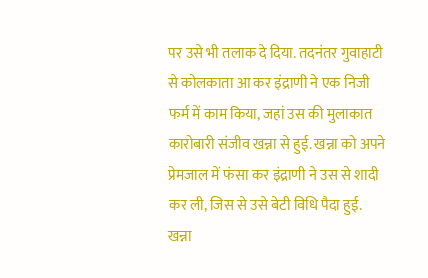पर उसे भी तलाक दे दिया. तदनंतर गुवाहाटी से कोलकाता आ कर इंद्राणी ने एक निजी फर्म में काम किया, जहां उस की मुलाकात कारोबारी संजीव खन्ना से हुई. खन्ना को अपने प्रेमजाल में फंसा कर इंद्राणी ने उस से शादी कर ली, जिस से उसे बेटी विधि पैदा हुई.
खन्ना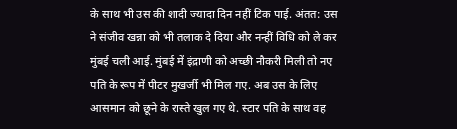के साथ भी उस की शादी ज्यादा दिन नहीं टिक पाई. अंतत: उस ने संजीव खन्ना को भी तलाक दे दिया और नन्हीं विधि को ले कर मुंबई चली आई. मुंबई में इंद्राणी को अच्छी नौकरी मिली तो नए पति के रूप में पीटर मुखर्जी भी मिल गए. अब उस के लिए आसमान को छूने के रास्ते खुल गए थे. स्टार पति के साथ वह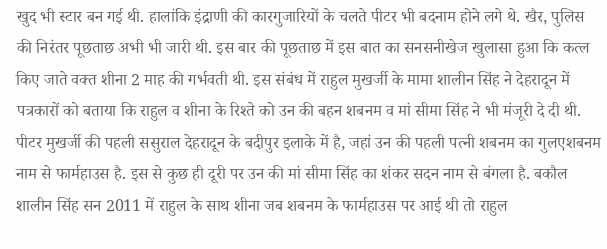खुद भी स्टार बन गई थी. हालांकि इंद्राणी की कारगुजारियों के चलते पीटर भी बदनाम होने लगे थे. खैर, पुलिस की निरंतर पूछताछ अभी भी जारी थी. इस बार की पूछताछ में इस बात का सनसनीखेज खुलासा हुआ कि कत्ल किए जाते वक्त शीना 2 माह की गर्भवती थी. इस संबंध में राहुल मुखर्जी के मामा शालीन सिंह ने देहरादून में पत्रकारों को बताया कि राहुल व शीना के रिश्ते को उन की बहन शबनम व मां सीमा सिंह ने भी मंजूरी दे दी थी.
पीटर मुखर्जी की पहली ससुराल देहरादून के बदीपुर इलाके में है, जहां उन की पहली पत्नी शबनम का गुलएशबनम नाम से फार्महाउस है. इस से कुछ ही दूरी पर उन की मां सीमा सिंह का शंकर सदन नाम से बंगला है. बकौल शालीन सिंह सन 2011 में राहुल के साथ शीना जब शबनम के फार्महाउस पर आई थी तो राहुल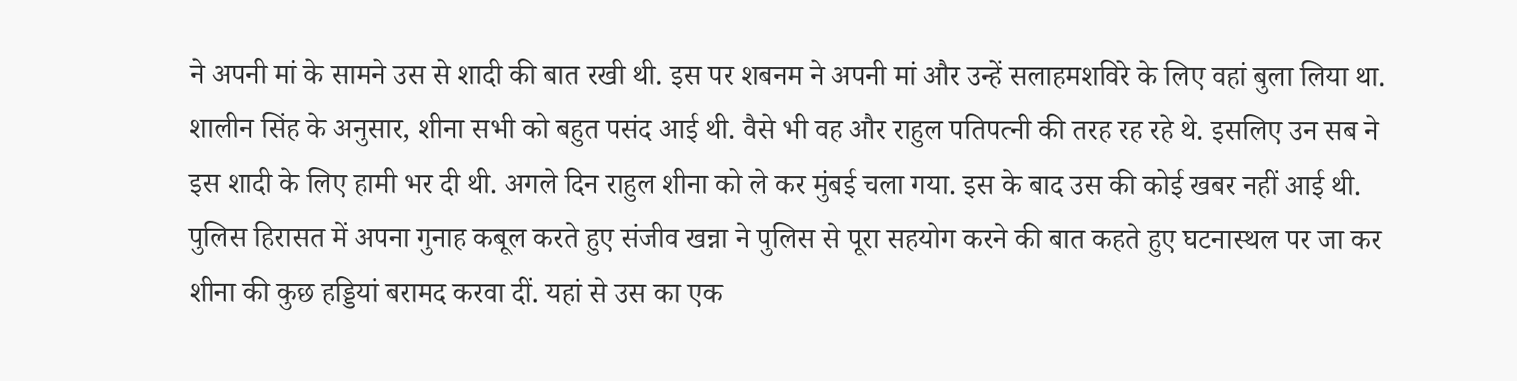ने अपनी मां के सामने उस से शादी की बात रखी थी. इस पर शबनम ने अपनी मां और उन्हें सलाहमशविरे के लिए वहां बुला लिया था. शालीन सिंह के अनुसार, शीना सभी को बहुत पसंद आई थी. वैसे भी वह और राहुल पतिपत्नी की तरह रह रहे थे. इसलिए उन सब ने इस शादी के लिए हामी भर दी थी. अगले दिन राहुल शीना को ले कर मुंबई चला गया. इस के बाद उस की कोई खबर नहीं आई थी.
पुलिस हिरासत में अपना गुनाह कबूल करते हुए संजीव खन्ना ने पुलिस से पूरा सहयोग करने की बात कहते हुए घटनास्थल पर जा कर शीना की कुछ हड्डियां बरामद करवा दीं. यहां से उस का एक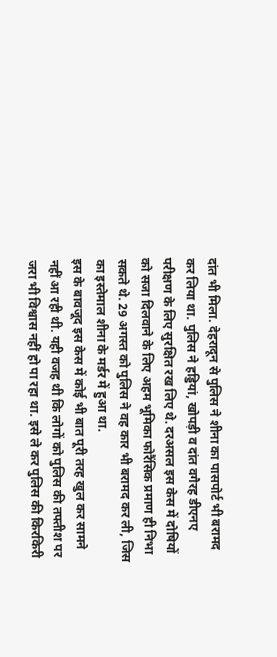दांत भी मिला. देहरादून से पुलिस ने शीना का पासपोर्ट भी बरामद कर लिया था. पुलिस ने हड्डियां, खोपड़ी व दांत वगैरह डीएनए परीक्षण के लिए सुरक्षित रख लिए थे. दरअसल इस केस में दोषियों को सजा दिलवाने के लिए अहम भूमिका फोरैंसिक प्रमाण ही निभा सकते थे. 29 अगस्त को पुलिस ने वह कार भी बरामद कर ली, जिस का इस्तेमाल शीना के मर्डर में हुआ था.
इस के बावजूद इस केस में कोई भी बात पूरी तरह खुल कर सामने नहीं आ रही थी. यही वजह थी कि लोगों को पुलिस की तफ्तीश पर जरा भी विश्वास नहीं हो पा रहा था. इसे ले कर पुलिस की किरकिरी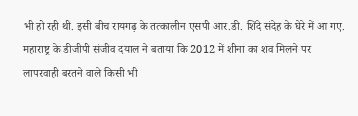भी हो रही थी. इसी बीच रायगढ़ के तत्कालीन एसपी आर.डी. शिंदे संदेह के घेरे में आ गए. महाराष्ट्र के डीजीपी संजीव दयाल ने बताया कि 2012 में शीना का शव मिलने पर लापरवाही बरतने वाले किसी भी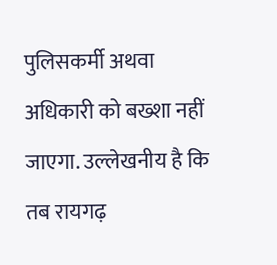पुलिसकर्मी अथवा अधिकारी को बख्शा नहीं जाएगा. उल्लेखनीय है कि तब रायगढ़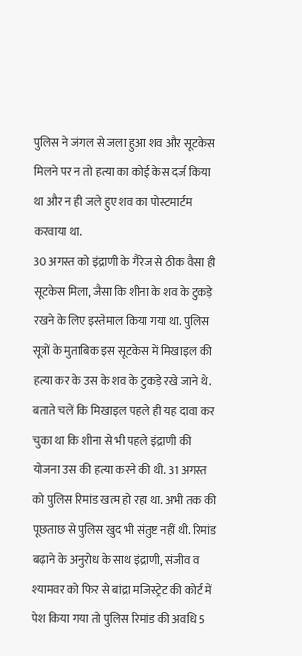पुलिस ने जंगल से जला हुआ शव और सूटकेस मिलने पर न तो हत्या का कोई केस दर्ज किया था और न ही जले हुए शव का पोस्टमार्टम करवाया था.
30 अगस्त को इंद्राणी के गैरेज से ठीक वैसा ही सूटकेस मिला, जैसा कि शीना के शव के टुकड़े रखने के लिए इस्तेमाल किया गया था. पुलिस सूत्रों के मुताबिक इस सूटकेस में मिखाइल की हत्या कर के उस के शव के टुकड़े रखे जाने थे. बताते चलें कि मिखाइल पहले ही यह दावा कर चुका था कि शीना से भी पहले इंद्राणी की योजना उस की हत्या करने की थी. 31 अगस्त को पुलिस रिमांड खत्म हो रहा था. अभी तक की पूछताछ से पुलिस खुद भी संतुष्ट नहीं थी. रिमांड बढ़ाने के अनुरोध के साथ इंद्राणी, संजीव व श्यामवर को फिर से बांद्रा मजिस्ट्रेट की कोर्ट में पेश किया गया तो पुलिस रिमांड की अवधि 5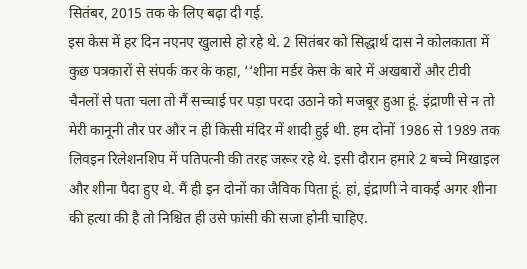सितंबर, 2015 तक के लिए बढ़ा दी गई.
इस केस में हर दिन नएनए खुलासे हो रहे थे. 2 सितंबर को सिद्धार्थ दास ने कोलकाता में कुछ पत्रकारों से संपर्क कर के कहा, ‘‘शीना मर्डर केस के बारे में अखबारों और टीवी चैनलों से पता चला तो मैं सच्चाई पर पड़ा परदा उठाने को मजबूर हुआ हूं. इंद्राणी से न तो मेरी कानूनी तौर पर और न ही किसी मंदिर में शादी हुई थी. हम दोनों 1986 से 1989 तक लिवइन रिलेशनशिप में पतिपत्नी की तरह जरूर रहे थे. इसी दौरान हमारे 2 बच्चे मिखाइल और शीना पैदा हुए थे. मैं ही इन दोनों का जैविक पिता हूं. हां, इंद्राणी ने वाकई अगर शीना की हत्या की है तो निश्चित ही उसे फांसी की सजा होनी चाहिए.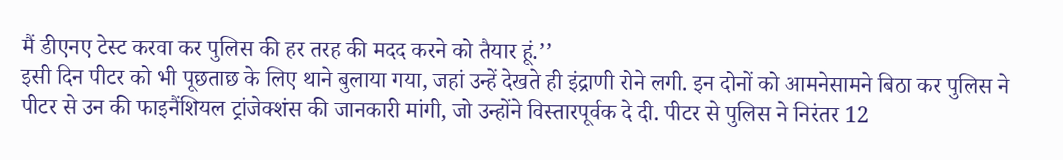मैं डीएनए टेस्ट करवा कर पुलिस की हर तरह की मदद करने को तैयार हूं.’’
इसी दिन पीटर को भी पूछताछ के लिए थाने बुलाया गया, जहां उन्हें देखते ही इंद्राणी रोने लगी. इन दोनों को आमनेसामने बिठा कर पुलिस ने पीटर से उन की फाइनैंशियल ट्रांजेक्शंस की जानकारी मांगी, जो उन्होंने विस्तारपूर्वक दे दी. पीटर से पुलिस ने निरंतर 12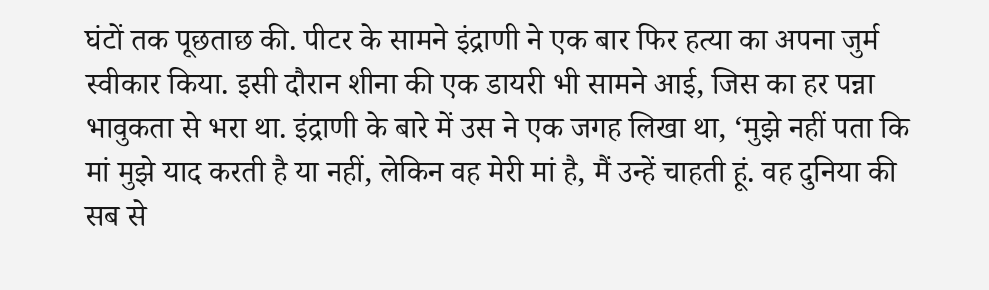घंटों तक पूछताछ की. पीटर के सामने इंद्राणी ने एक बार फिर हत्या का अपना जुर्म स्वीकार किया. इसी दौरान शीना की एक डायरी भी सामने आई, जिस का हर पन्ना भावुकता से भरा था. इंद्राणी के बारे में उस ने एक जगह लिखा था, ‘मुझे नहीं पता कि मां मुझे याद करती है या नहीं, लेकिन वह मेरी मां है, मैं उन्हें चाहती हूं. वह दुनिया की सब से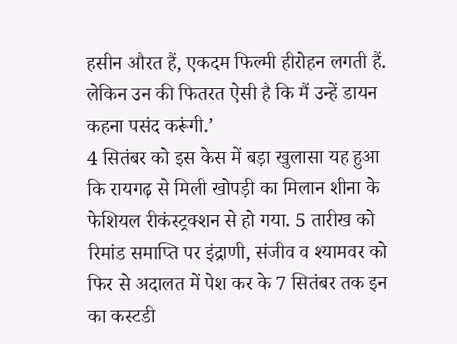हसीन औरत हैं, एकदम फिल्मी हीरोहन लगती हैं. लेकिन उन की फितरत ऐसी है कि मैं उन्हें डायन कहना पसंद करूंगी.’
4 सितंबर को इस केस में बड़ा खुलासा यह हुआ कि रायगढ़ से मिली खोपड़ी का मिलान शीना के फेशियल रीकंस्ट्रक्शन से हो गया. 5 तारीख को रिमांड समाप्ति पर इंद्राणी, संजीव व श्यामवर को फिर से अदालत में पेश कर के 7 सितंबर तक इन का कस्टडी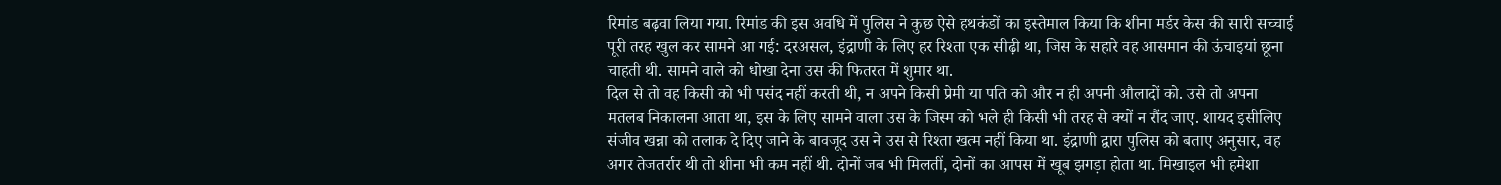रिमांड बढ़वा लिया गया. रिमांड की इस अवधि में पुलिस ने कुछ ऐसे हथकंडों का इस्तेमाल किया कि शीना मर्डर केस की सारी सच्चाई पूरी तरह खुल कर सामने आ गई: दरअसल, इंद्राणी के लिए हर रिश्ता एक सीढ़ी था, जिस के सहारे वह आसमान की ऊंचाइयां छूना चाहती थी. सामने वाले को धोखा देना उस की फितरत में शुमार था.
दिल से तो वह किसी को भी पसंद नहीं करती थी, न अपने किसी प्रेमी या पति को और न ही अपनी औलादों को. उसे तो अपना मतलब निकालना आता था, इस के लिए सामने वाला उस के जिस्म को भले ही किसी भी तरह से क्यों न रौंद जाए. शायद इसीलिए संजीव खन्ना को तलाक दे दिए जाने के बावजूद उस ने उस से रिश्ता खत्म नहीं किया था. इंद्राणी द्वारा पुलिस को बताए अनुसार, वह अगर तेजतर्रार थी तो शीना भी कम नहीं थी. दोनों जब भी मिलतीं, दोनों का आपस में खूब झगड़ा होता था. मिखाइल भी हमेशा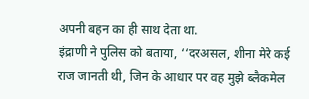अपनी बहन का ही साथ देता था.
इंद्राणी ने पुलिस को बताया, ‘‘दरअसल, शीना मेरे कई राज जानती थी, जिन के आधार पर वह मुझे ब्लैकमेल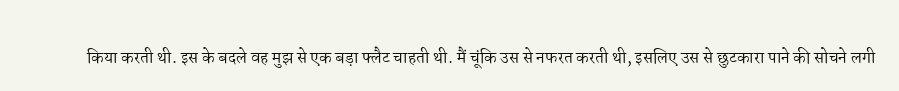किया करती थी. इस के बदले वह मुझ से एक बड़ा फ्लैट चाहती थी. मैं चूंकि उस से नफरत करती थी, इसलिए उस से छुटकारा पाने की सोचने लगी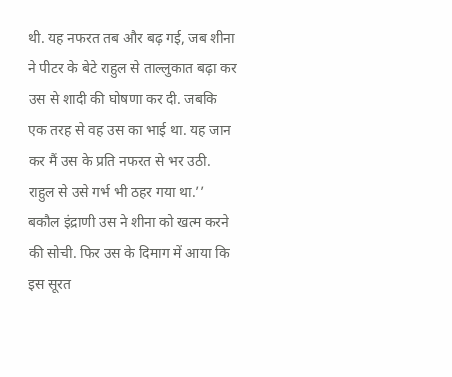थी. यह नफरत तब और बढ़ गई, जब शीना ने पीटर के बेटे राहुल से ताल्लुकात बढ़ा कर उस से शादी की घोषणा कर दी. जबकि एक तरह से वह उस का भाई था. यह जान कर मैं उस के प्रति नफरत से भर उठी. राहुल से उसे गर्भ भी ठहर गया था.’’
बकौल इंद्राणी उस ने शीना को खत्म करने की सोची. फिर उस के दिमाग में आया कि इस सूरत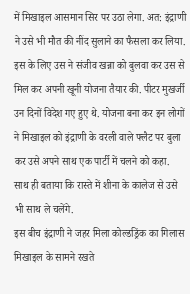में मिखाइल आसमान सिर पर उठा लेगा. अत: इंद्राणी ने उसे भी मौत की नींद सुलाने का फैसला कर लिया. इस के लिए उस ने संजीव खन्ना को बुलवा कर उस से मिल कर अपनी खूनी योजना तैयार की. पीटर मुखर्जी उन दिनों विदेश गए हुए थे. योजना बना कर इन लोगों ने मिखाइल को इंद्राणी के वरली वाले फ्लैट पर बुला कर उसे अपने साथ एक पार्टी में चलने को कहा. साथ ही बताया कि रास्ते में शीना के कालेज से उसे भी साथ ले चलेंगे.
इस बीच इंद्राणी ने जहर मिला कोल्डड्रिंक का गिलास मिखाइल के सामने रखते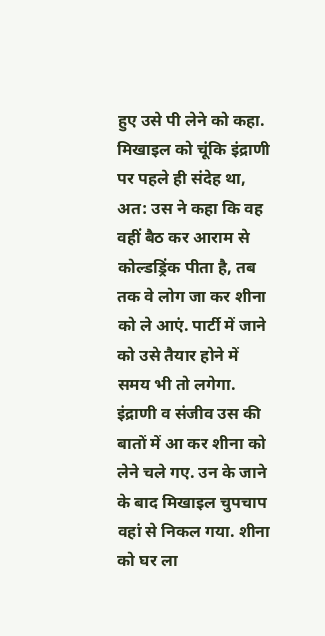हुए उसे पी लेने को कहा. मिखाइल को चूंकि इंद्राणी पर पहले ही संदेह था, अत: उस ने कहा कि वह वहीं बैठ कर आराम से कोल्डड्रिंक पीता है, तब तक वे लोग जा कर शीना को ले आएं. पार्टी में जाने को उसे तैयार होने में समय भी तो लगेगा. इंद्राणी व संजीव उस की बातों में आ कर शीना को लेने चले गए. उन के जाने के बाद मिखाइल चुपचाप वहां से निकल गया. शीना को घर ला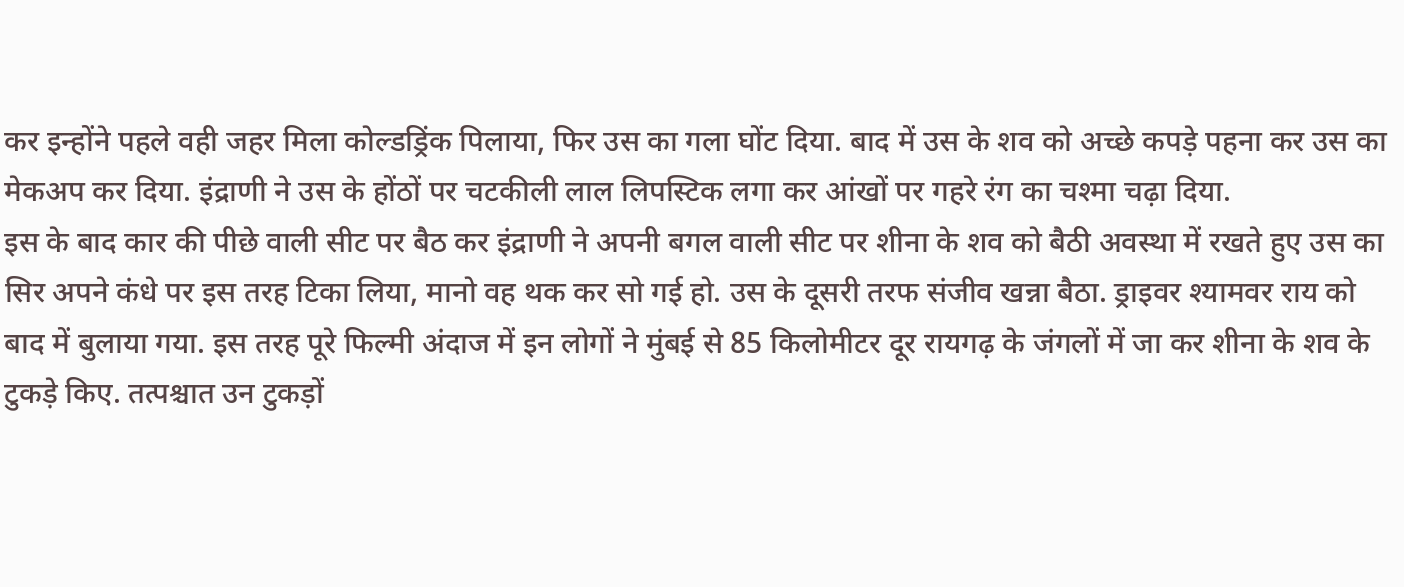कर इन्होंने पहले वही जहर मिला कोल्डड्रिंक पिलाया, फिर उस का गला घोंट दिया. बाद में उस के शव को अच्छे कपड़े पहना कर उस का मेकअप कर दिया. इंद्राणी ने उस के होंठों पर चटकीली लाल लिपस्टिक लगा कर आंखों पर गहरे रंग का चश्मा चढ़ा दिया.
इस के बाद कार की पीछे वाली सीट पर बैठ कर इंद्राणी ने अपनी बगल वाली सीट पर शीना के शव को बैठी अवस्था में रखते हुए उस का सिर अपने कंधे पर इस तरह टिका लिया, मानो वह थक कर सो गई हो. उस के दूसरी तरफ संजीव खन्ना बैठा. ड्राइवर श्यामवर राय को बाद में बुलाया गया. इस तरह पूरे फिल्मी अंदाज में इन लोगों ने मुंबई से 85 किलोमीटर दूर रायगढ़ के जंगलों में जा कर शीना के शव के टुकड़े किए. तत्पश्चात उन टुकड़ों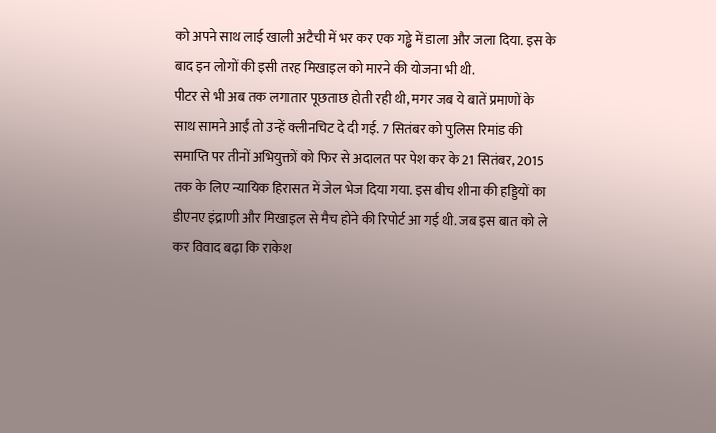को अपने साथ लाई खाली अटैची में भर कर एक गड्ढे में डाला और जला दिया. इस के बाद इन लोगों की इसी तरह मिखाइल को मारने की योजना भी थी.
पीटर से भी अब तक लगातार पूछताछ होती रही थी, मगर जब ये बातें प्रमाणों के साथ सामने आईं तो उन्हें क्लीनचिट दे दी गई. 7 सितंबर को पुलिस रिमांड की समाप्ति पर तीनों अभियुक्तों को फिर से अदालत पर पेश कर के 21 सितंबर, 2015 तक के लिए न्यायिक हिरासत में जेल भेज दिया गया. इस बीच शीना की हड्डियों का डीएनए इंद्राणी और मिखाइल से मैच होने की रिपोर्ट आ गई थी. जब इस बात को ले कर विवाद बढ़ा कि राकेश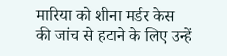मारिया को शीना मर्डर केस की जांच से हटाने के लिए उन्हें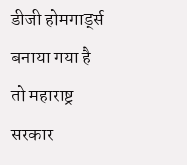डीजी होमगार्ड्स बनाया गया है तो महाराष्ट्र सरकार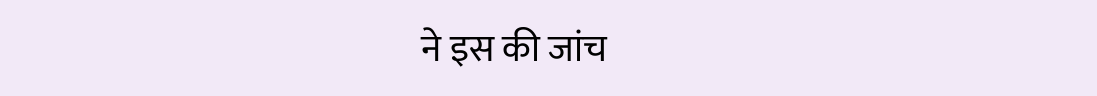ने इस की जांच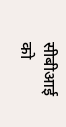सीबीआई को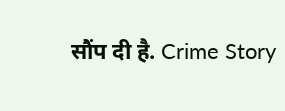सौंप दी है. Crime Story